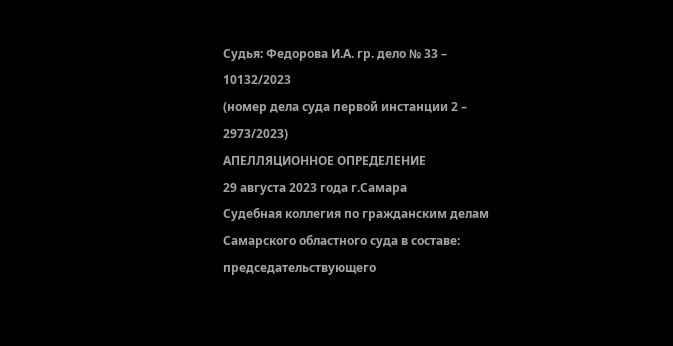Судья: Федорова И.А. гр. дело № 33 – 10132/2023
(номер дела суда первой инстанции 2 – 2973/2023)
АПЕЛЛЯЦИОННОЕ ОПРЕДЕЛЕНИЕ
29 августа 2023 года г.Самара
Судебная коллегия по гражданским делам Самарского областного суда в составе:
председательствующего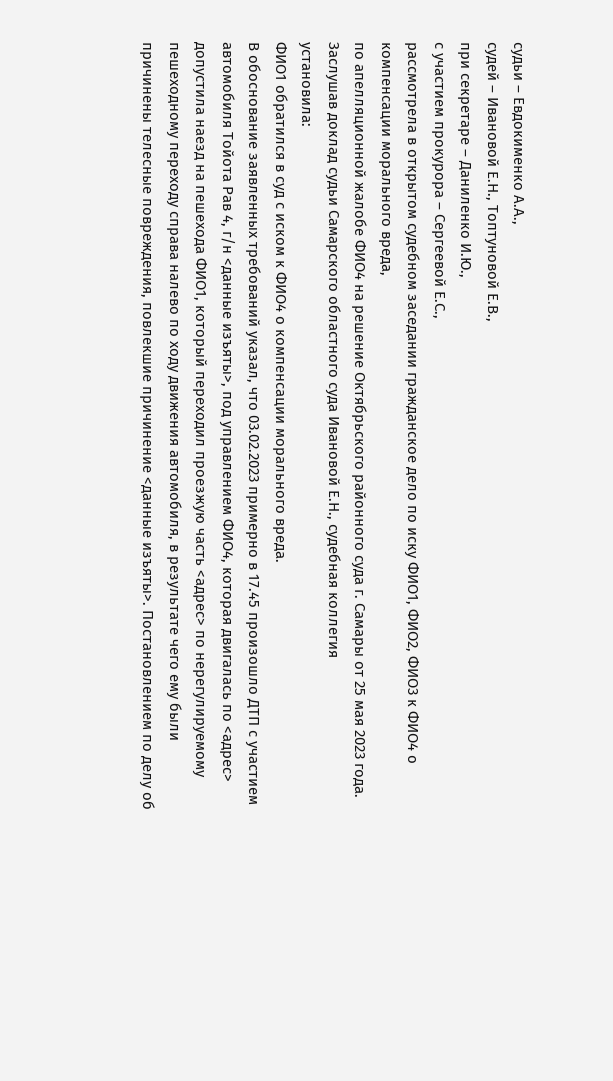судьи – Евдокименко А.А.,
судей – Ивановой Е.Н., Топтуновой Е.В.,
при секретаре – Даниленко И.Ю.,
с участием прокурора – Сергеевой Е.С.,
рассмотрела в открытом судебном заседании гражданское дело по иску ФИО1, ФИО2, ФИО3 к ФИО4 о компенсации морального вреда,
по апелляционной жалобе ФИО4 на решение Октябрьского районного суда г. Самары от 25 мая 2023 года.
Заслушав доклад судьи Самарского областного суда Ивановой Е.Н., судебная коллегия
установила:
ФИО1 обратился в суд с иском к ФИО4 о компенсации морального вреда.
В обоснование заявленных требований указал, что 03.02.2023 примерно в 17.45 произошло ДТП с участием автомобиля Тойота Рав 4, г/н <данные изъяты>, под управлением ФИО4, которая двигалась по <адрес> допустила наезд на пешехода ФИО1, который переходил проезжую часть <адрес> по нерегулируемому пешеходному переходу справа налево по ходу движения автомобиля, в результате чего ему были причинены телесные повреждения, повлекшие причинение <данные изъяты>. Постановлением по делу об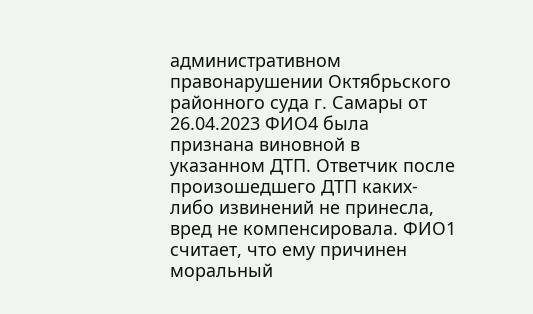административном правонарушении Октябрьского районного суда г. Самары от 26.04.2023 ФИО4 была признана виновной в указанном ДТП. Ответчик после произошедшего ДТП каких-либо извинений не принесла, вред не компенсировала. ФИО1 считает, что ему причинен моральный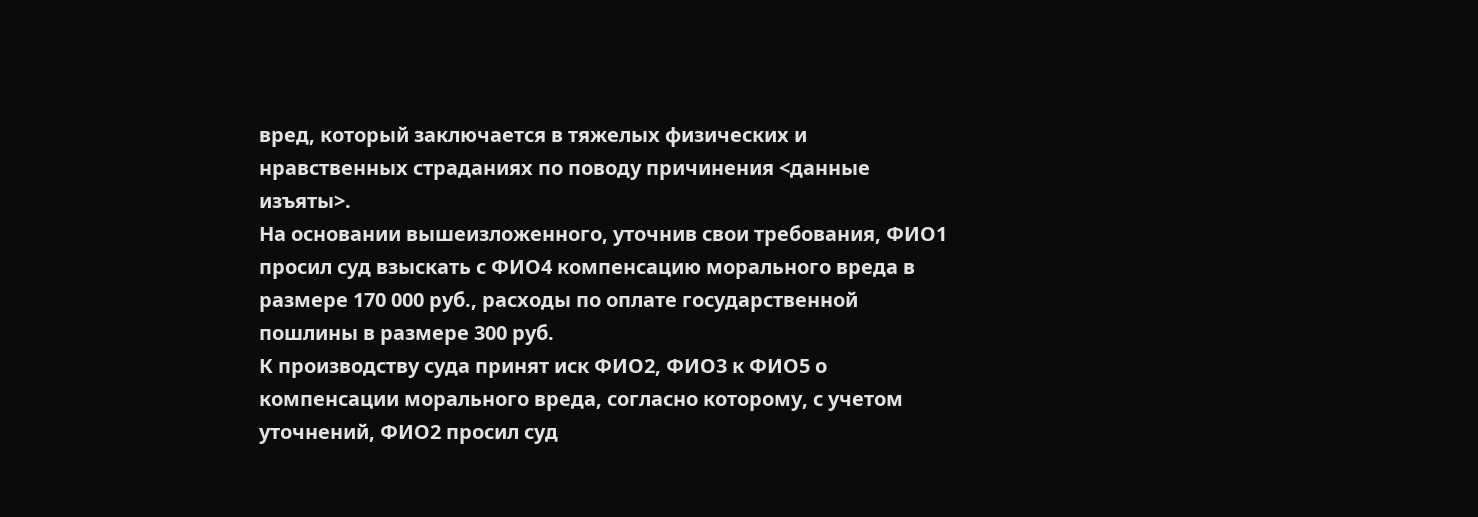вред, который заключается в тяжелых физических и нравственных страданиях по поводу причинения <данные изъяты>.
На основании вышеизложенного, уточнив свои требования, ФИО1 просил суд взыскать с ФИО4 компенсацию морального вреда в размере 170 000 руб., расходы по оплате государственной пошлины в размере 300 руб.
К производству суда принят иск ФИО2, ФИО3 к ФИО5 о компенсации морального вреда, согласно которому, с учетом уточнений, ФИО2 просил суд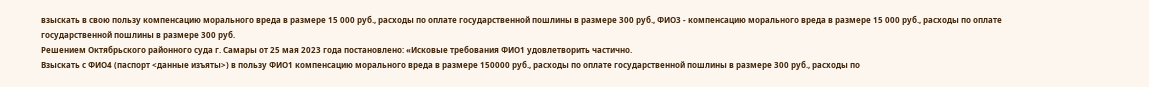взыскать в свою пользу компенсацию морального вреда в размере 15 000 руб., расходы по оплате государственной пошлины в размере 300 руб., ФИО3 - компенсацию морального вреда в размере 15 000 руб., расходы по оплате государственной пошлины в размере 300 руб.
Решением Октябрьского районного суда г. Самары от 25 мая 2023 года постановлено: «Исковые требования ФИО1 удовлетворить частично.
Взыскать с ФИО4 (паспорт <данные изъяты>) в пользу ФИО1 компенсацию морального вреда в размере 150000 руб., расходы по оплате государственной пошлины в размере 300 руб., расходы по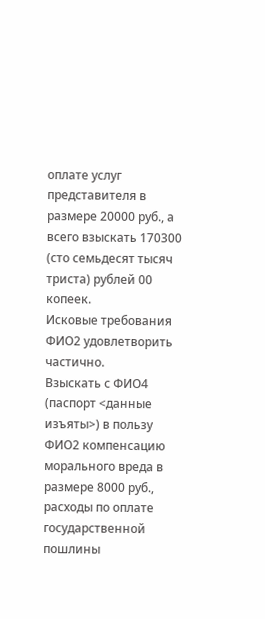оплате услуг представителя в размере 20000 руб., а всего взыскать 170300 (сто семьдесят тысяч триста) рублей 00 копеек.
Исковые требования ФИО2 удовлетворить частично.
Взыскать с ФИО4 (паспорт <данные изъяты>) в пользу ФИО2 компенсацию морального вреда в размере 8000 руб., расходы по оплате государственной пошлины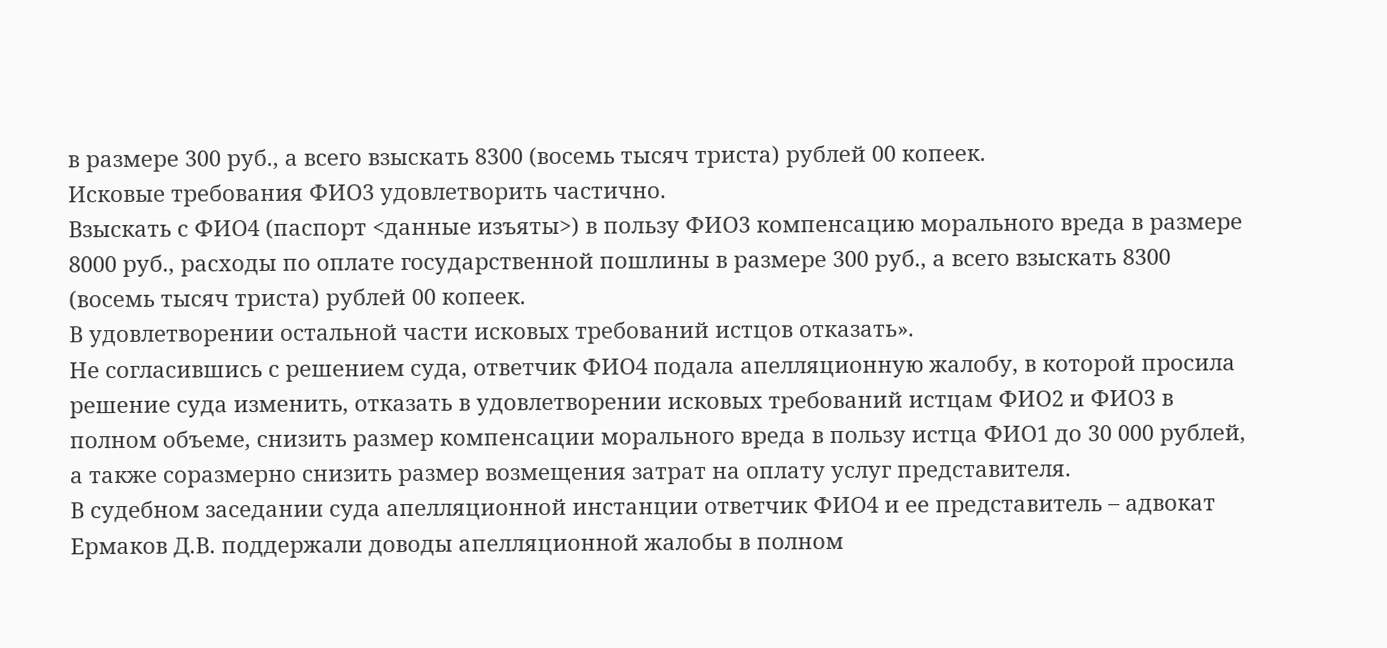в размере 300 руб., а всего взыскать 8300 (восемь тысяч триста) рублей 00 копеек.
Исковые требования ФИО3 удовлетворить частично.
Взыскать с ФИО4 (паспорт <данные изъяты>) в пользу ФИО3 компенсацию морального вреда в размере 8000 руб., расходы по оплате государственной пошлины в размере 300 руб., а всего взыскать 8300 (восемь тысяч триста) рублей 00 копеек.
В удовлетворении остальной части исковых требований истцов отказать».
Не согласившись с решением суда, ответчик ФИО4 подала апелляционную жалобу, в которой просила решение суда изменить, отказать в удовлетворении исковых требований истцам ФИО2 и ФИО3 в полном объеме, снизить размер компенсации морального вреда в пользу истца ФИО1 до 30 000 рублей, а также соразмерно снизить размер возмещения затрат на оплату услуг представителя.
В судебном заседании суда апелляционной инстанции ответчик ФИО4 и ее представитель – адвокат Ермаков Д.В. поддержали доводы апелляционной жалобы в полном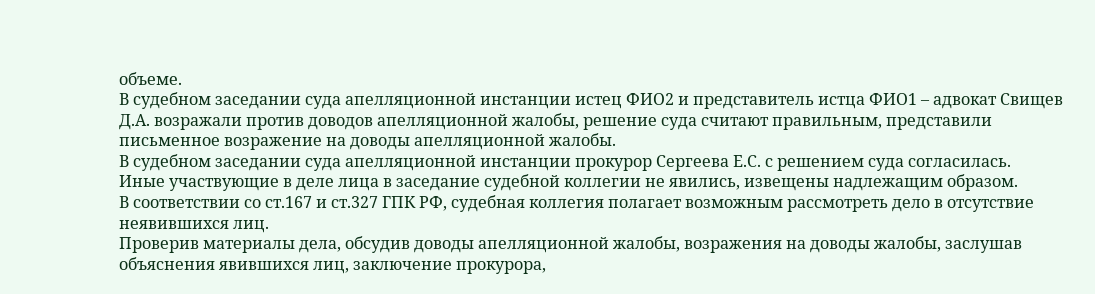объеме.
В судебном заседании суда апелляционной инстанции истец ФИО2 и представитель истца ФИО1 – адвокат Свищев Д.А. возражали против доводов апелляционной жалобы, решение суда считают правильным, представили письменное возражение на доводы апелляционной жалобы.
В судебном заседании суда апелляционной инстанции прокурор Сергеева Е.С. с решением суда согласилась.
Иные участвующие в деле лица в заседание судебной коллегии не явились, извещены надлежащим образом.
В соответствии со ст.167 и ст.327 ГПК РФ, судебная коллегия полагает возможным рассмотреть дело в отсутствие неявившихся лиц.
Проверив материалы дела, обсудив доводы апелляционной жалобы, возражения на доводы жалобы, заслушав объяснения явившихся лиц, заключение прокурора,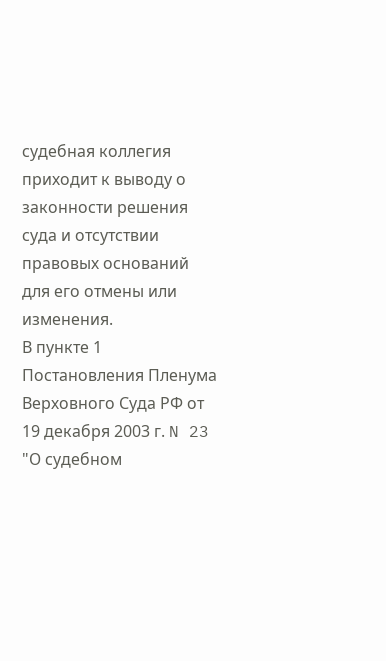судебная коллегия приходит к выводу о законности решения суда и отсутствии правовых оснований для его отмены или изменения.
В пункте 1 Постановления Пленума Верховного Суда РФ от 19 декабря 2003 г. N 23 "О судебном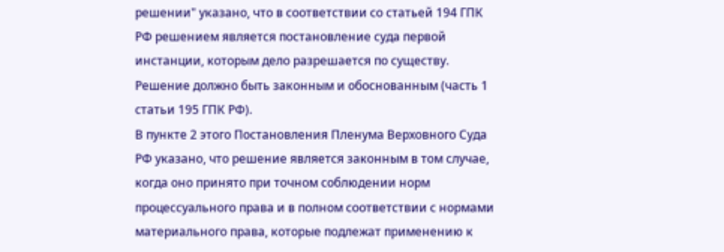решении" указано, что в соответствии со статьей 194 ГПК РФ решением является постановление суда первой инстанции, которым дело разрешается по существу.
Решение должно быть законным и обоснованным (часть 1 статьи 195 ГПК РФ).
В пункте 2 этого Постановления Пленума Верховного Суда РФ указано, что решение является законным в том случае, когда оно принято при точном соблюдении норм процессуального права и в полном соответствии с нормами материального права, которые подлежат применению к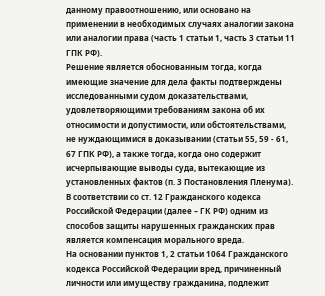данному правоотношению, или основано на применении в необходимых случаях аналогии закона или аналогии права (часть 1 статьи 1, часть 3 статьи 11 ГПК РФ).
Решение является обоснованным тогда, когда имеющие значение для дела факты подтверждены исследованными судом доказательствами, удовлетворяющими требованиям закона об их относимости и допустимости, или обстоятельствами, не нуждающимися в доказывании (статьи 55, 59 - 61, 67 ГПК РФ), а также тогда, когда оно содержит исчерпывающие выводы суда, вытекающие из установленных фактов (п. 3 Постановления Пленума).
В соответствии со ст. 12 Гражданского кодекса Российской Федерации (далее – ГК РФ) одним из способов защиты нарушенных гражданских прав является компенсация морального вреда.
На основании пунктов 1, 2 статьи 1064 Гражданского кодекса Российской Федерации вред, причиненный личности или имуществу гражданина, подлежит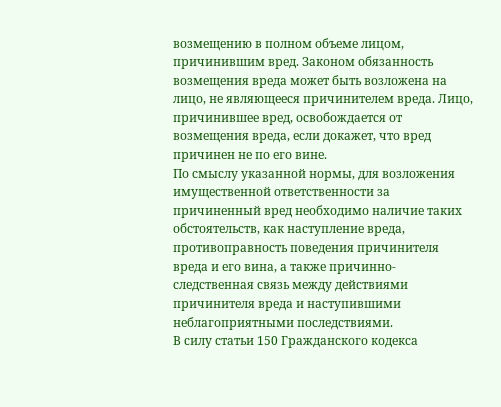возмещению в полном объеме лицом, причинившим вред. Законом обязанность возмещения вреда может быть возложена на лицо, не являющееся причинителем вреда. Лицо, причинившее вред, освобождается от возмещения вреда, если докажет, что вред причинен не по его вине.
По смыслу указанной нормы, для возложения имущественной ответственности за причиненный вред необходимо наличие таких обстоятельств, как наступление вреда, противоправность поведения причинителя вреда и его вина, а также причинно-следственная связь между действиями причинителя вреда и наступившими неблагоприятными последствиями.
В силу статьи 150 Гражданского кодекса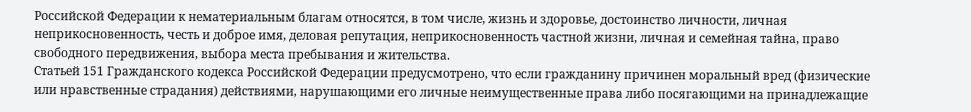Российской Федерации к нематериальным благам относятся, в том числе, жизнь и здоровье, достоинство личности, личная неприкосновенность, честь и доброе имя, деловая репутация, неприкосновенность частной жизни, личная и семейная тайна, право свободного передвижения, выбора места пребывания и жительства.
Статьей 151 Гражданского кодекса Российской Федерации предусмотрено, что если гражданину причинен моральный вред (физические или нравственные страдания) действиями, нарушающими его личные неимущественные права либо посягающими на принадлежащие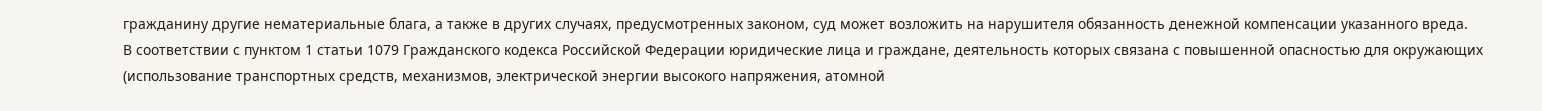гражданину другие нематериальные блага, а также в других случаях, предусмотренных законом, суд может возложить на нарушителя обязанность денежной компенсации указанного вреда.
В соответствии с пунктом 1 статьи 1079 Гражданского кодекса Российской Федерации юридические лица и граждане, деятельность которых связана с повышенной опасностью для окружающих (использование транспортных средств, механизмов, электрической энергии высокого напряжения, атомной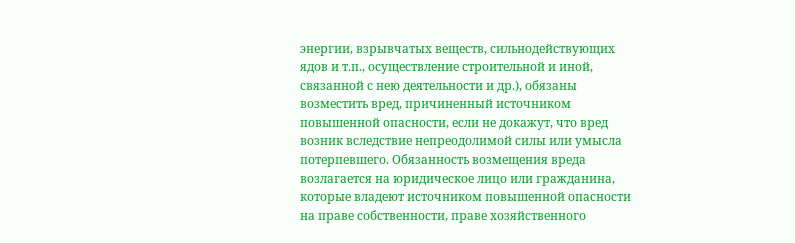энергии, взрывчатых веществ, сильнодействующих ядов и т.п., осуществление строительной и иной, связанной с нею деятельности и др.), обязаны возместить вред, причиненный источником повышенной опасности, если не докажут, что вред возник вследствие непреодолимой силы или умысла потерпевшего. Обязанность возмещения вреда возлагается на юридическое лицо или гражданина, которые владеют источником повышенной опасности на праве собственности, праве хозяйственного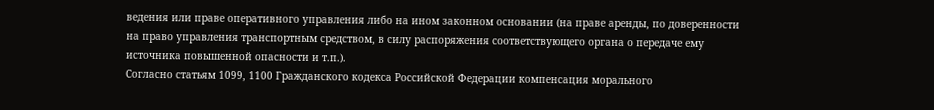ведения или праве оперативного управления либо на ином законном основании (на праве аренды, по доверенности на право управления транспортным средством, в силу распоряжения соответствующего органа о передаче ему источника повышенной опасности и т.п.).
Согласно статьям 1099, 1100 Гражданского кодекса Российской Федерации компенсация морального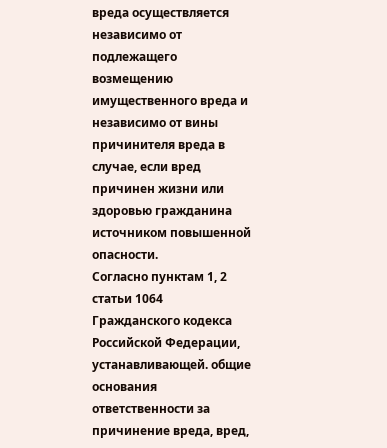вреда осуществляется независимо от подлежащего возмещению имущественного вреда и независимо от вины причинителя вреда в случае, если вред причинен жизни или здоровью гражданина источником повышенной опасности.
Согласно пунктам 1, 2 статьи 1064 Гражданского кодекса Российской Федерации, устанавливающей. общие основания ответственности за причинение вреда, вред,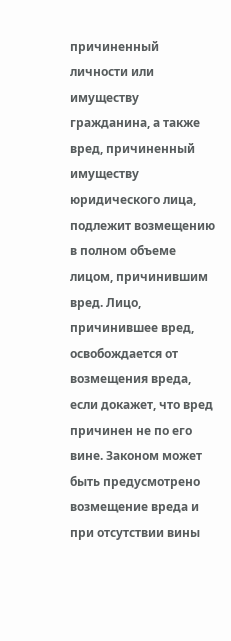причиненный личности или имуществу гражданина, а также вред, причиненный имуществу юридического лица, подлежит возмещению в полном объеме лицом, причинившим вред. Лицо, причинившее вред, освобождается от возмещения вреда, если докажет, что вред причинен не по его вине. Законом может быть предусмотрено возмещение вреда и при отсутствии вины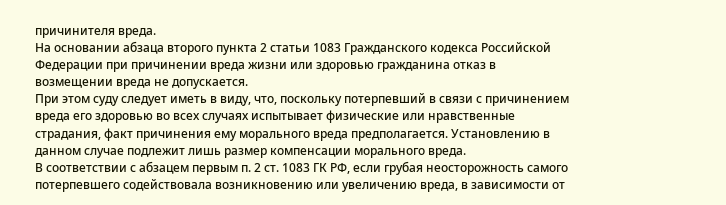причинителя вреда.
На основании абзаца второго пункта 2 статьи 1083 Гражданского кодекса Российской Федерации при причинении вреда жизни или здоровью гражданина отказ в возмещении вреда не допускается.
При этом суду следует иметь в виду, что, поскольку потерпевший в связи с причинением вреда его здоровью во всех случаях испытывает физические или нравственные страдания, факт причинения ему морального вреда предполагается. Установлению в данном случае подлежит лишь размер компенсации морального вреда.
В соответствии с абзацем первым п. 2 ст. 1083 ГК РФ, если грубая неосторожность самого потерпевшего содействовала возникновению или увеличению вреда, в зависимости от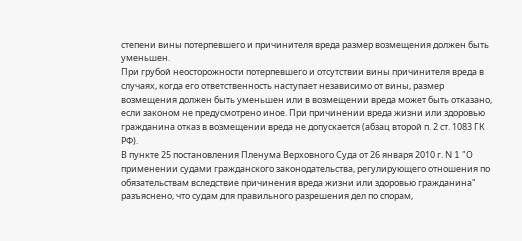степени вины потерпевшего и причинителя вреда размер возмещения должен быть уменьшен.
При грубой неосторожности потерпевшего и отсутствии вины причинителя вреда в случаях, когда его ответственность наступает независимо от вины, размер возмещения должен быть уменьшен или в возмещении вреда может быть отказано, если законом не предусмотрено иное. При причинении вреда жизни или здоровью гражданина отказ в возмещении вреда не допускается (абзац второй п. 2 ст. 1083 ГК РФ).
В пункте 25 постановления Пленума Верховного Суда от 26 января 2010 г. N 1 "О применении судами гражданского законодательства, регулирующего отношения по обязательствам вследствие причинения вреда жизни или здоровью гражданина" разъяснено, что судам для правильного разрешения дел по спорам,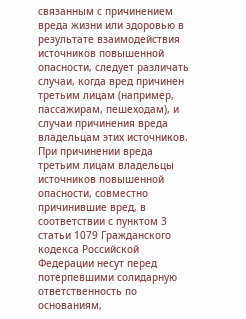связанным с причинением вреда жизни или здоровью в результате взаимодействия источников повышенной опасности, следует различать случаи, когда вред причинен третьим лицам (например, пассажирам, пешеходам), и случаи причинения вреда владельцам этих источников. При причинении вреда третьим лицам владельцы источников повышенной опасности, совместно причинившие вред, в соответствии с пунктом 3 статьи 1079 Гражданского кодекса Российской Федерации несут перед потерпевшими солидарную ответственность по основаниям,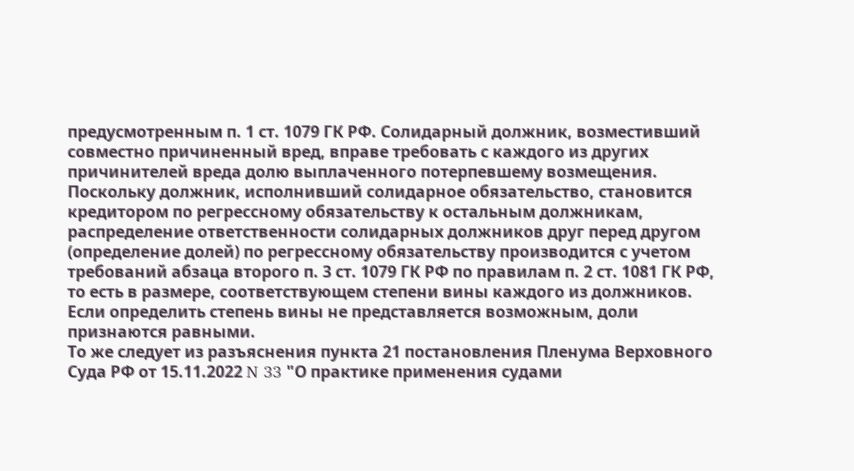предусмотренным п. 1 ст. 1079 ГК РФ. Солидарный должник, возместивший совместно причиненный вред, вправе требовать с каждого из других причинителей вреда долю выплаченного потерпевшему возмещения. Поскольку должник, исполнивший солидарное обязательство, становится кредитором по регрессному обязательству к остальным должникам, распределение ответственности солидарных должников друг перед другом (определение долей) по регрессному обязательству производится с учетом требований абзаца второго п. 3 ст. 1079 ГК РФ по правилам п. 2 ст. 1081 ГК РФ, то есть в размере, соответствующем степени вины каждого из должников. Если определить степень вины не представляется возможным, доли признаются равными.
То же следует из разъяснения пункта 21 постановления Пленума Верховного Суда РФ от 15.11.2022 N 33 "О практике применения судами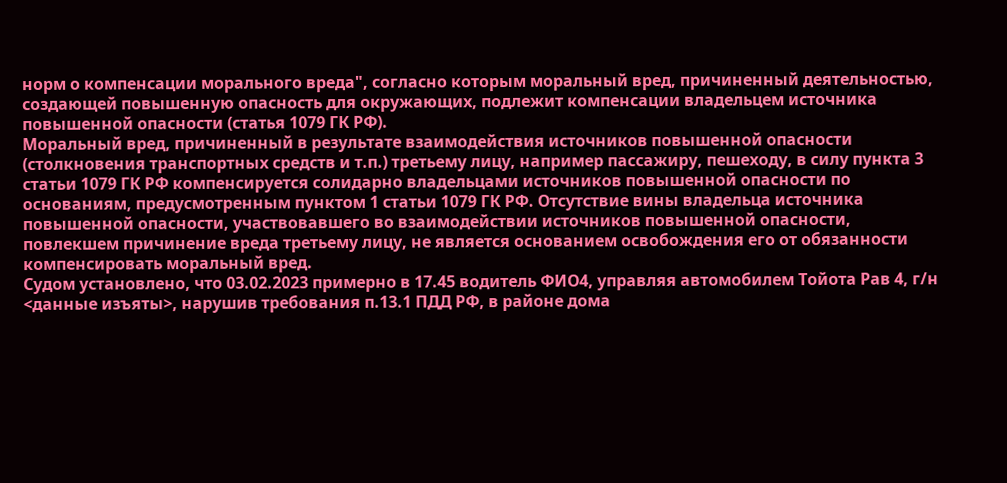норм о компенсации морального вреда", согласно которым моральный вред, причиненный деятельностью, создающей повышенную опасность для окружающих, подлежит компенсации владельцем источника повышенной опасности (статья 1079 ГК РФ).
Моральный вред, причиненный в результате взаимодействия источников повышенной опасности (столкновения транспортных средств и т.п.) третьему лицу, например пассажиру, пешеходу, в силу пункта 3 статьи 1079 ГК РФ компенсируется солидарно владельцами источников повышенной опасности по основаниям, предусмотренным пунктом 1 статьи 1079 ГК РФ. Отсутствие вины владельца источника повышенной опасности, участвовавшего во взаимодействии источников повышенной опасности, повлекшем причинение вреда третьему лицу, не является основанием освобождения его от обязанности компенсировать моральный вред.
Судом установлено, что 03.02.2023 примерно в 17.45 водитель ФИО4, управляя автомобилем Тойота Рав 4, г/н <данные изъяты>, нарушив требования п.13.1 ПДД РФ, в районе дома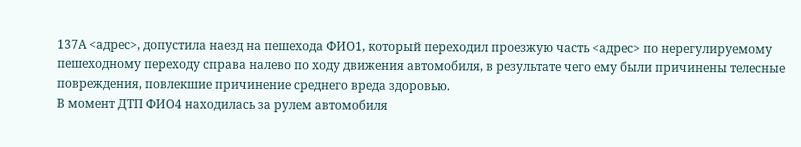137А <адрес>, допустила наезд на пешехода ФИО1, который переходил проезжую часть <адрес> по нерегулируемому пешеходному переходу справа налево по ходу движения автомобиля, в результате чего ему были причинены телесные повреждения, повлекшие причинение среднего вреда здоровью.
В момент ДТП ФИО4 находилась за рулем автомобиля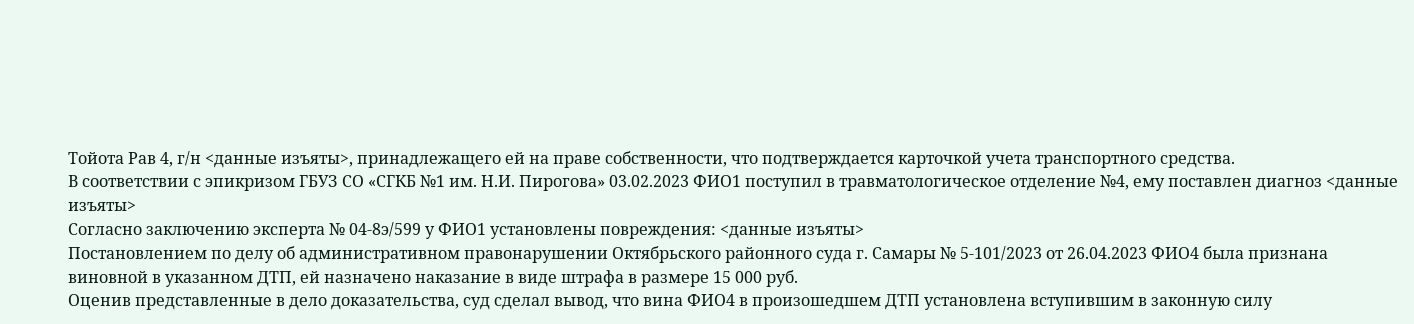Тойота Рав 4, г/н <данные изъяты>, принадлежащего ей на праве собственности, что подтверждается карточкой учета транспортного средства.
В соответствии с эпикризом ГБУЗ СО «СГКБ №1 им. Н.И. Пирогова» 03.02.2023 ФИО1 поступил в травматологическое отделение №4, ему поставлен диагноз <данные изъяты>
Согласно заключению эксперта № 04-8э/599 у ФИО1 установлены повреждения: <данные изъяты>
Постановлением по делу об административном правонарушении Октябрьского районного суда г. Самары № 5-101/2023 от 26.04.2023 ФИО4 была признана виновной в указанном ДТП, ей назначено наказание в виде штрафа в размере 15 000 руб.
Оценив представленные в дело доказательства, суд сделал вывод, что вина ФИО4 в произошедшем ДТП установлена вступившим в законную силу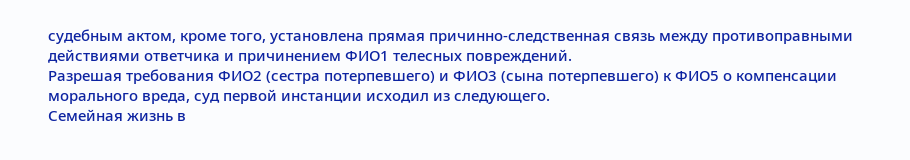судебным актом, кроме того, установлена прямая причинно-следственная связь между противоправными действиями ответчика и причинением ФИО1 телесных повреждений.
Разрешая требования ФИО2 (сестра потерпевшего) и ФИО3 (сына потерпевшего) к ФИО5 о компенсации морального вреда, суд первой инстанции исходил из следующего.
Семейная жизнь в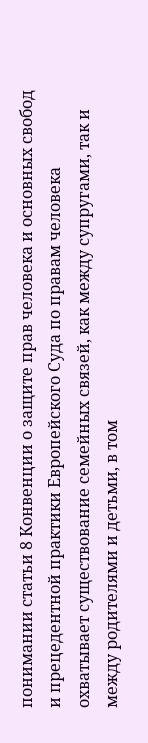понимании статьи 8 Конвенции о защите прав человека и основных свобод и прецедентной практики Европейского Суда по правам человека охватывает существование семейных связей, как между супругами, так и между родителями и детьми, в том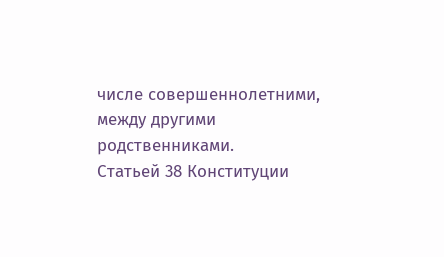числе совершеннолетними, между другими родственниками.
Статьей 38 Конституции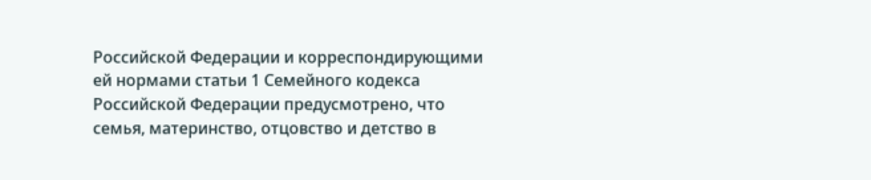Российской Федерации и корреспондирующими ей нормами статьи 1 Семейного кодекса Российской Федерации предусмотрено, что семья, материнство, отцовство и детство в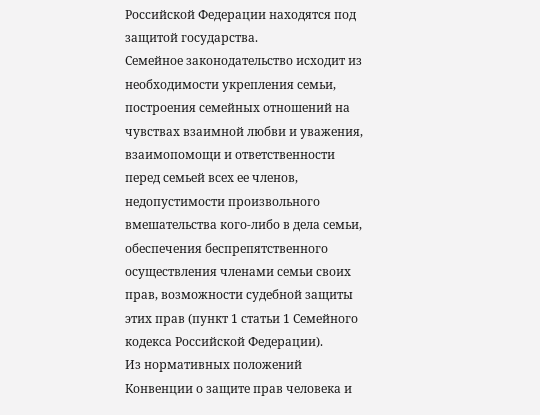Российской Федерации находятся под защитой государства.
Семейное законодательство исходит из необходимости укрепления семьи, построения семейных отношений на чувствах взаимной любви и уважения, взаимопомощи и ответственности перед семьей всех ее членов, недопустимости произвольного вмешательства кого-либо в дела семьи, обеспечения беспрепятственного осуществления членами семьи своих прав, возможности судебной защиты этих прав (пункт 1 статьи 1 Семейного кодекса Российской Федерации).
Из нормативных положений Конвенции о защите прав человека и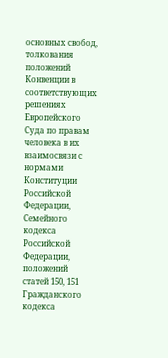основных свобод, толкования положений Конвенции в соответствующих решениях Европейского Суда по правам человека в их взаимосвязи с нормами Конституции Российской Федерации, Семейного кодекса Российской Федерации, положений статей 150, 151 Гражданского кодекса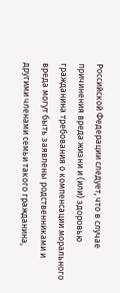Российской Федерации следует, что в случае причинения вреда жизни и (или) здоровью гражданина требования о компенсации морального вреда могут быть заявлены родственниками и другими членами семьи такого гражданина,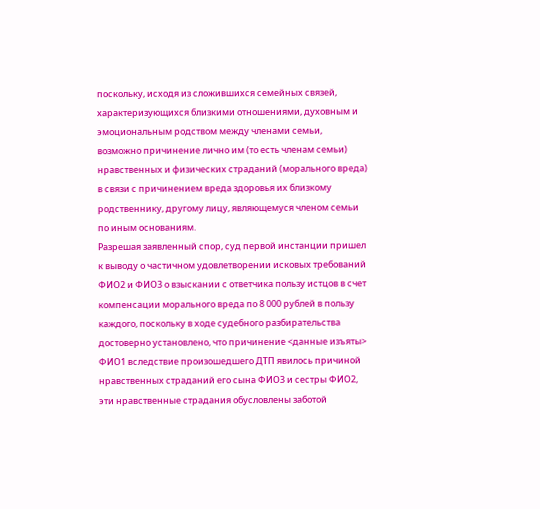поскольку, исходя из сложившихся семейных связей, характеризующихся близкими отношениями, духовным и эмоциональным родством между членами семьи, возможно причинение лично им (то есть членам семьи) нравственных и физических страданий (морального вреда) в связи с причинением вреда здоровья их близкому родственнику, другому лицу, являющемуся членом семьи по иным основаниям.
Разрешая заявленный спор, суд первой инстанции пришел к выводу о частичном удовлетворении исковых требований ФИО2 и ФИО3 о взыскании с ответчика пользу истцов в счет компенсации морального вреда по 8 000 рублей в пользу каждого, поскольку в ходе судебного разбирательства достоверно установлено, что причинение <данные изъяты> ФИО1 вследствие произошедшего ДТП явилось причиной нравственных страданий его сына ФИО3 и сестры ФИО2, эти нравственные страдания обусловлены заботой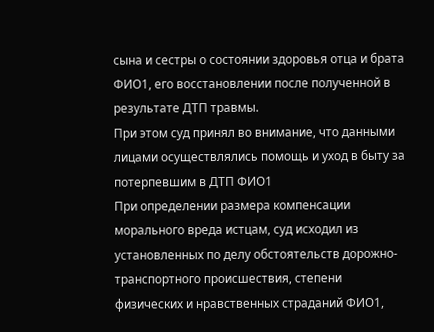сына и сестры о состоянии здоровья отца и брата ФИО1, его восстановлении после полученной в результате ДТП травмы.
При этом суд принял во внимание, что данными лицами осуществлялись помощь и уход в быту за потерпевшим в ДТП ФИО1
При определении размера компенсации морального вреда истцам, суд исходил из установленных по делу обстоятельств дорожно-транспортного происшествия, степени физических и нравственных страданий ФИО1,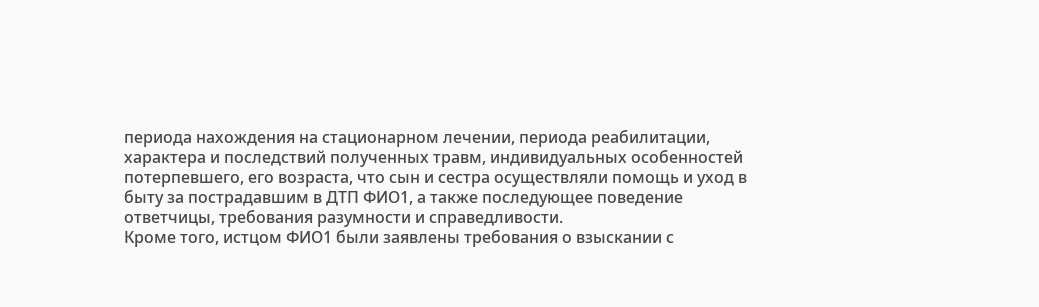периода нахождения на стационарном лечении, периода реабилитации, характера и последствий полученных травм, индивидуальных особенностей потерпевшего, его возраста, что сын и сестра осуществляли помощь и уход в быту за пострадавшим в ДТП ФИО1, а также последующее поведение ответчицы, требования разумности и справедливости.
Кроме того, истцом ФИО1 были заявлены требования о взыскании с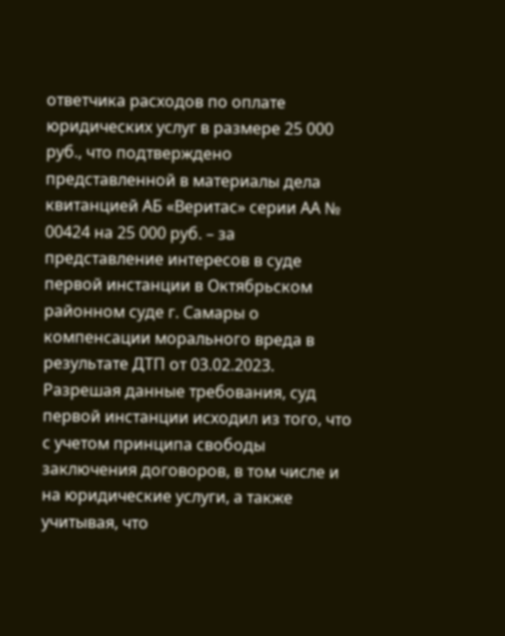ответчика расходов по оплате юридических услуг в размере 25 000 руб., что подтверждено представленной в материалы дела квитанцией АБ «Веритас» серии АА № 00424 на 25 000 руб. – за представление интересов в суде первой инстанции в Октябрьском районном суде г. Самары о компенсации морального вреда в результате ДТП от 03.02.2023.
Разрешая данные требования, суд первой инстанции исходил из того, что с учетом принципа свободы заключения договоров, в том числе и на юридические услуги, а также учитывая, что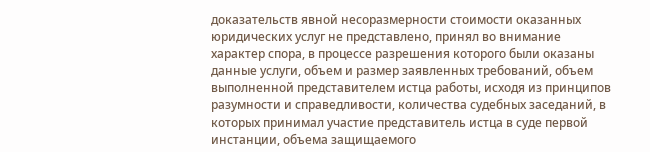доказательств явной несоразмерности стоимости оказанных юридических услуг не представлено, принял во внимание характер спора, в процессе разрешения которого были оказаны данные услуги, объем и размер заявленных требований, объем выполненной представителем истца работы, исходя из принципов разумности и справедливости, количества судебных заседаний, в которых принимал участие представитель истца в суде первой инстанции, объема защищаемого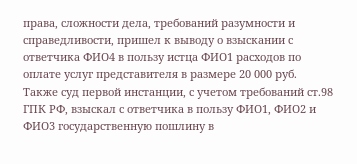права, сложности дела, требований разумности и справедливости, пришел к выводу о взыскании с ответчика ФИО4 в пользу истца ФИО1 расходов по оплате услуг представителя в размере 20 000 руб.
Также суд первой инстанции, с учетом требований ст.98 ГПК РФ, взыскал с ответчика в пользу ФИО1, ФИО2 и ФИО3 государственную пошлину в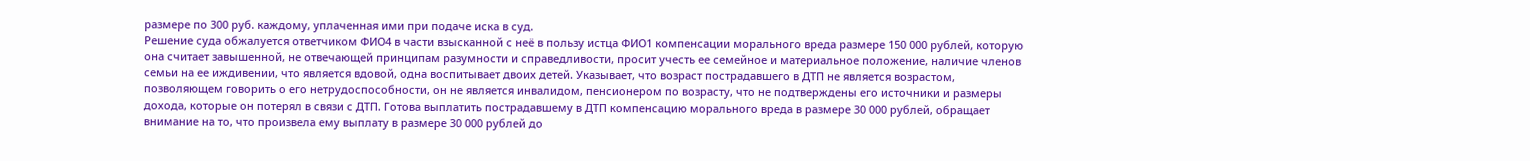размере по 300 руб. каждому, уплаченная ими при подаче иска в суд.
Решение суда обжалуется ответчиком ФИО4 в части взысканной с неё в пользу истца ФИО1 компенсации морального вреда размере 150 000 рублей, которую она считает завышенной, не отвечающей принципам разумности и справедливости, просит учесть ее семейное и материальное положение, наличие членов семьи на ее иждивении, что является вдовой, одна воспитывает двоих детей. Указывает, что возраст пострадавшего в ДТП не является возрастом, позволяющем говорить о его нетрудоспособности, он не является инвалидом, пенсионером по возрасту, что не подтверждены его источники и размеры дохода, которые он потерял в связи с ДТП. Готова выплатить пострадавшему в ДТП компенсацию морального вреда в размере 30 000 рублей, обращает внимание на то, что произвела ему выплату в размере 30 000 рублей до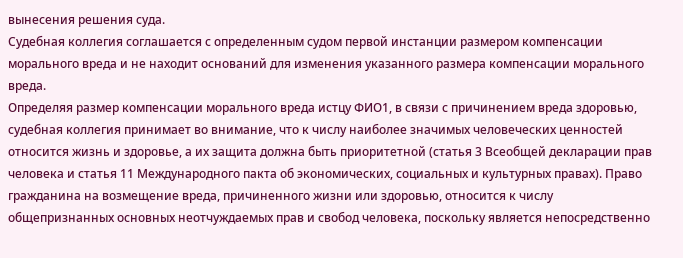вынесения решения суда.
Судебная коллегия соглашается с определенным судом первой инстанции размером компенсации морального вреда и не находит оснований для изменения указанного размера компенсации морального вреда.
Определяя размер компенсации морального вреда истцу ФИО1, в связи с причинением вреда здоровью, судебная коллегия принимает во внимание, что к числу наиболее значимых человеческих ценностей относится жизнь и здоровье, а их защита должна быть приоритетной (статья 3 Всеобщей декларации прав человека и статья 11 Международного пакта об экономических, социальных и культурных правах). Право гражданина на возмещение вреда, причиненного жизни или здоровью, относится к числу общепризнанных основных неотчуждаемых прав и свобод человека, поскольку является непосредственно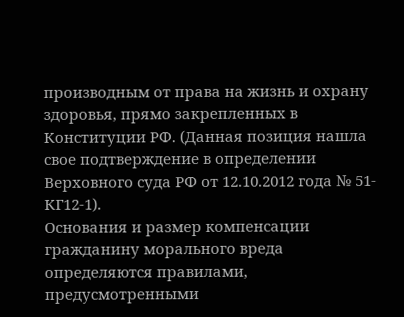производным от права на жизнь и охрану здоровья, прямо закрепленных в Конституции РФ. (Данная позиция нашла свое подтверждение в определении Верховного суда РФ от 12.10.2012 года № 51-КГ12-1).
Основания и размер компенсации гражданину морального вреда определяются правилами, предусмотренными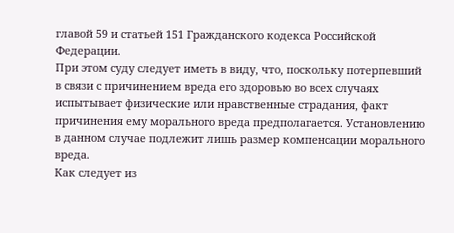главой 59 и статьей 151 Гражданского кодекса Российской Федерации.
При этом суду следует иметь в виду, что, поскольку потерпевший в связи с причинением вреда его здоровью во всех случаях испытывает физические или нравственные страдания, факт причинения ему морального вреда предполагается. Установлению в данном случае подлежит лишь размер компенсации морального вреда.
Как следует из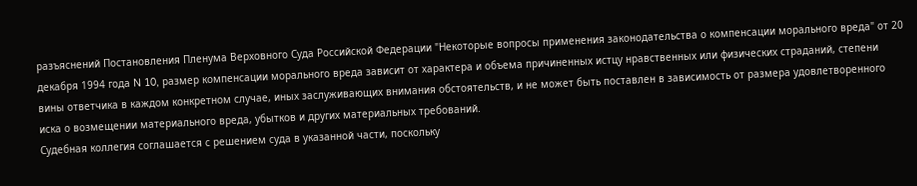разъяснений Постановления Пленума Верховного Суда Российской Федерации "Некоторые вопросы применения законодательства о компенсации морального вреда" от 20 декабря 1994 года N 10, размер компенсации морального вреда зависит от характера и объема причиненных истцу нравственных или физических страданий, степени вины ответчика в каждом конкретном случае, иных заслуживающих внимания обстоятельств, и не может быть поставлен в зависимость от размера удовлетворенного иска о возмещении материального вреда, убытков и других материальных требований.
Судебная коллегия соглашается с решением суда в указанной части, поскольку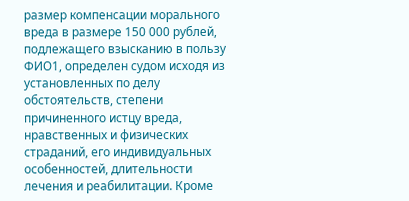размер компенсации морального вреда в размере 150 000 рублей, подлежащего взысканию в пользу ФИО1, определен судом исходя из установленных по делу обстоятельств, степени причиненного истцу вреда, нравственных и физических страданий, его индивидуальных особенностей, длительности лечения и реабилитации. Кроме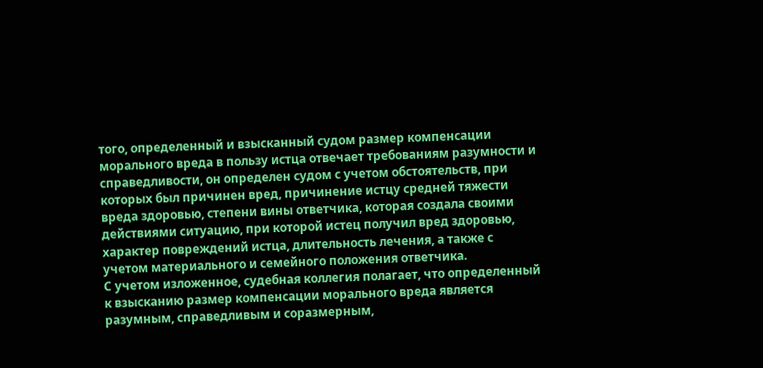того, определенный и взысканный судом размер компенсации морального вреда в пользу истца отвечает требованиям разумности и справедливости, он определен судом с учетом обстоятельств, при которых был причинен вред, причинение истцу средней тяжести вреда здоровью, степени вины ответчика, которая создала своими действиями ситуацию, при которой истец получил вред здоровью, характер повреждений истца, длительность лечения, а также с учетом материального и семейного положения ответчика.
С учетом изложенное, судебная коллегия полагает, что определенный к взысканию размер компенсации морального вреда является разумным, справедливым и соразмерным,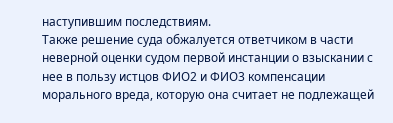наступившим последствиям.
Также решение суда обжалуется ответчиком в части неверной оценки судом первой инстанции о взыскании с нее в пользу истцов ФИО2 и ФИО3 компенсации морального вреда, которую она считает не подлежащей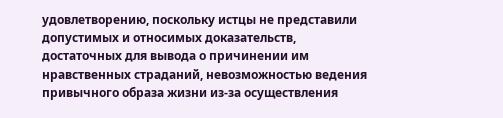удовлетворению, поскольку истцы не представили допустимых и относимых доказательств, достаточных для вывода о причинении им нравственных страданий, невозможностью ведения привычного образа жизни из-за осуществления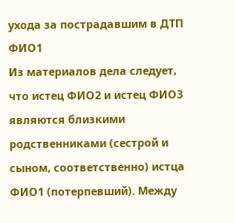ухода за пострадавшим в ДТП ФИО1
Из материалов дела следует, что истец ФИО2 и истец ФИО3 являются близкими родственниками (сестрой и сыном, соответственно) истца ФИО1 (потерпевший). Между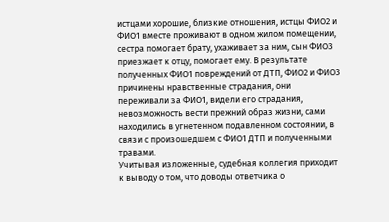истцами хорошие, близкие отношения, истцы ФИО2 и ФИО1 вместе проживают в одном жилом помещении, сестра помогает брату, ухаживает за ним, сын ФИО3 приезжает к отцу, помогает ему. В результате полученных ФИО1 повреждений от ДТП, ФИО2 и ФИО3 причинены нравственные страдания, они переживали за ФИО1, видели его страдания, невозможность вести прежний образ жизни, сами находились в угнетенном подавленном состоянии, в связи с произошедшем с ФИО1 ДТП и полученными травами.
Учитывая изложенные, судебная коллегия приходит к выводу о том, что доводы ответчика о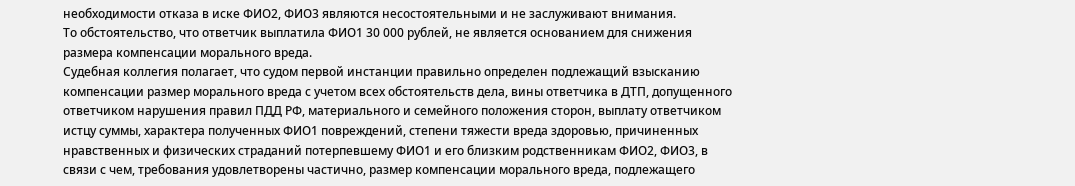необходимости отказа в иске ФИО2, ФИО3 являются несостоятельными и не заслуживают внимания.
То обстоятельство, что ответчик выплатила ФИО1 30 000 рублей, не является основанием для снижения размера компенсации морального вреда.
Судебная коллегия полагает, что судом первой инстанции правильно определен подлежащий взысканию компенсации размер морального вреда с учетом всех обстоятельств дела, вины ответчика в ДТП, допущенного ответчиком нарушения правил ПДД РФ, материального и семейного положения сторон, выплату ответчиком истцу суммы, характера полученных ФИО1 повреждений, степени тяжести вреда здоровью, причиненных нравственных и физических страданий потерпевшему ФИО1 и его близким родственникам ФИО2, ФИО3, в связи с чем, требования удовлетворены частично, размер компенсации морального вреда, подлежащего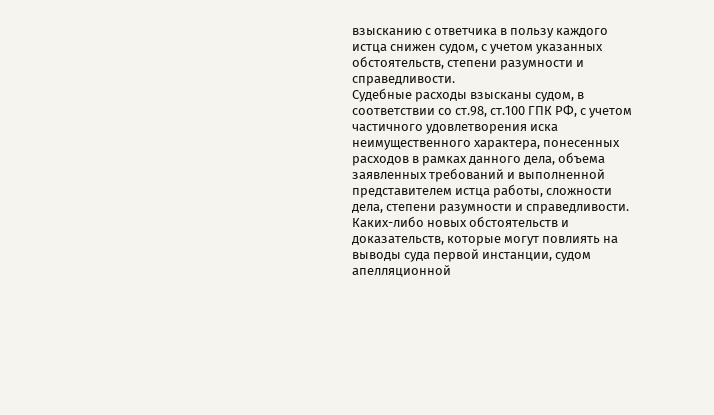взысканию с ответчика в пользу каждого истца снижен судом, с учетом указанных обстоятельств, степени разумности и справедливости.
Судебные расходы взысканы судом, в соответствии со ст.98, ст.100 ГПК РФ, с учетом частичного удовлетворения иска неимущественного характера, понесенных расходов в рамках данного дела, объема заявленных требований и выполненной представителем истца работы, сложности дела, степени разумности и справедливости.
Каких-либо новых обстоятельств и доказательств, которые могут повлиять на выводы суда первой инстанции, судом апелляционной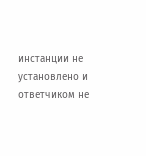инстанции не установлено и ответчиком не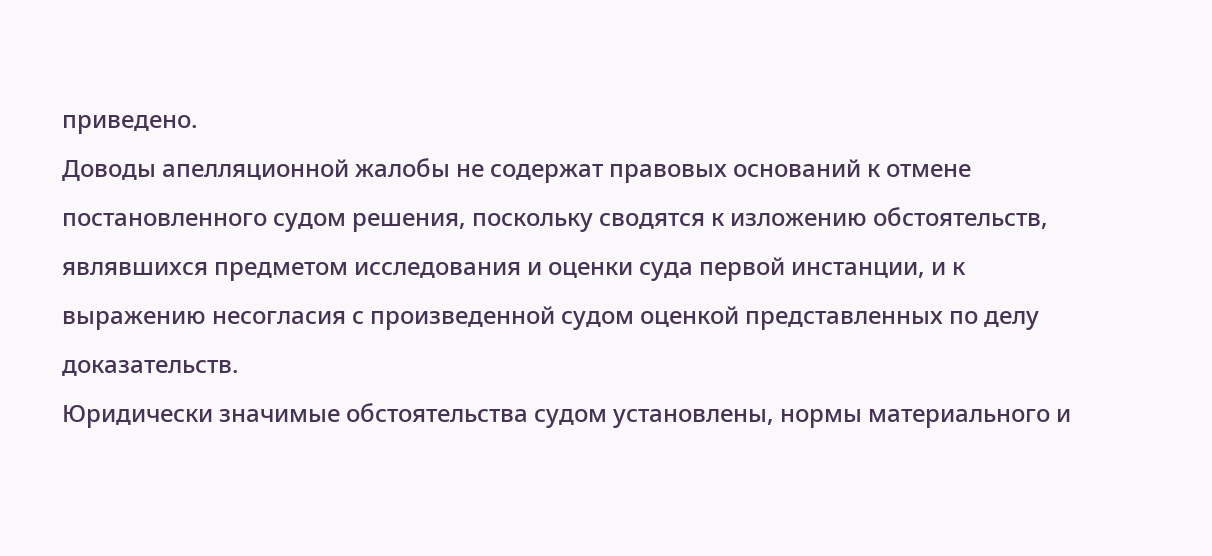приведено.
Доводы апелляционной жалобы не содержат правовых оснований к отмене постановленного судом решения, поскольку сводятся к изложению обстоятельств, являвшихся предметом исследования и оценки суда первой инстанции, и к выражению несогласия с произведенной судом оценкой представленных по делу доказательств.
Юридически значимые обстоятельства судом установлены, нормы материального и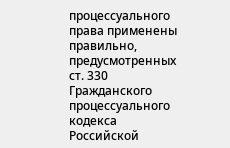процессуального права применены правильно, предусмотренных ст. 330 Гражданского процессуального кодекса Российской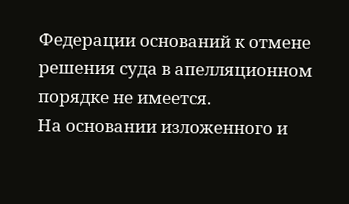Федерации оснований к отмене решения суда в апелляционном порядке не имеется.
На основании изложенного и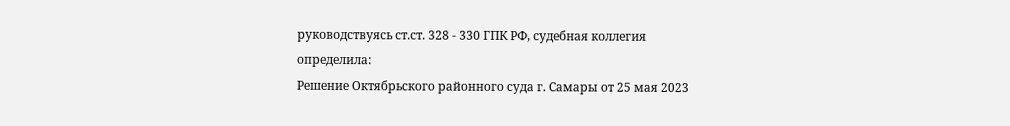руководствуясь ст.ст. 328 - 330 ГПК РФ, судебная коллегия
определила:
Решение Октябрьского районного суда г. Самары от 25 мая 2023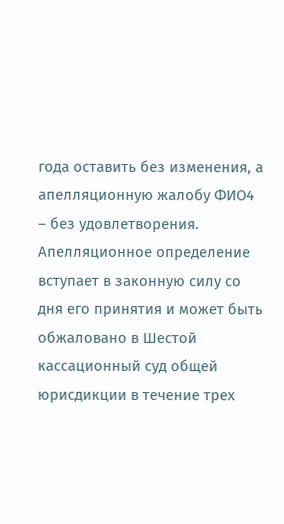года оставить без изменения, а апелляционную жалобу ФИО4 – без удовлетворения.
Апелляционное определение вступает в законную силу со дня его принятия и может быть обжаловано в Шестой кассационный суд общей юрисдикции в течение трех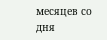месяцев со дня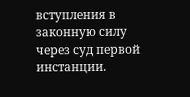вступления в законную силу через суд первой инстанции.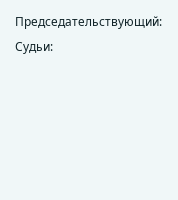Председательствующий:
Судьи: